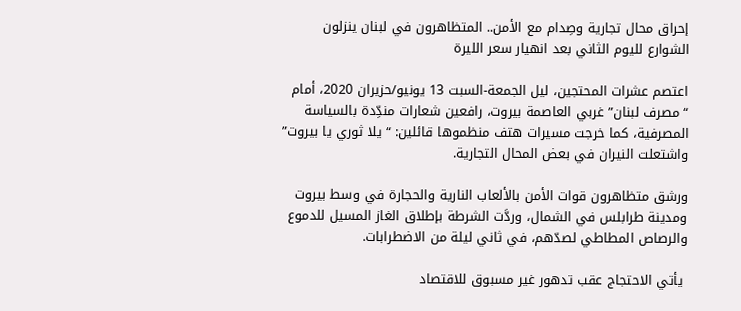إحراق محال تجارية وصِدام مع الأمن.. المتظاهرون في لبنان ينزلون الشوارع لليوم الثاني بعد انهيار سعر الليرة

اعتصم عشرات المحتجين، ليل الجمعة-السبت 13 يونيو/حزيران 2020، أمام “مصرف لبنان” غربي العاصمة بيروت، رافعين شعارات مندِّدة بالسياسة المصرفية، كما خرجت مسيرات هتف منظموها قائلين: “يلا ثوري يا بيروت” واشتعلت النيران في بعض المحال التجارية.

ورشق متظاهرون قوات الأمن بالألعاب النارية والحجارة في وسط بيروت ومدينة طرابلس في الشمال، وردَّت الشرطة بإطلاق الغاز المسيل للدموع والرصاص المطاطي لصدّهم، في ثاني ليلة من الاضطرابات.

 يأتي الاحتجاج عقب تدهور غير مسبوق للاقتصاد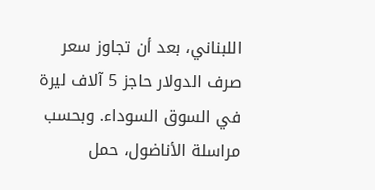اللبناني، بعد أن تجاوز سعر صرف الدولار حاجز 5 آلاف ليرة في السوق السوداء. وبحسب مراسلة الأناضول، حمل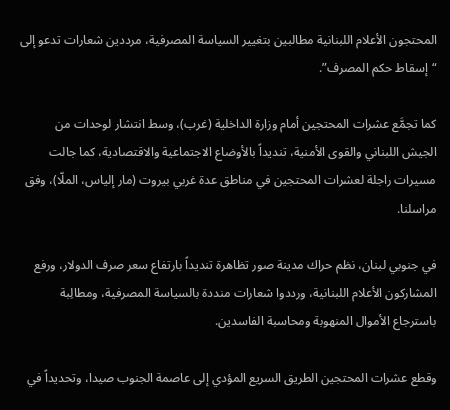المحتجون الأعلام اللبنانية مطالبين بتغيير السياسة المصرفية، مرددين شعارات تدعو إلى “إسقاط حكم المصرف”.

كما تجمَّع عشرات المحتجين أمام وزارة الداخلية (غرب)، وسط انتشار لوحدات من الجيش اللبناني والقوى الأمنية، تنديداً بالأوضاع الاجتماعية والاقتصادية، كما جالت مسيرات راجلة لعشرات المحتجين في مناطق عدة غربي بيروت (مار إلياس، الملّا)، وفق مراسلنا.

في جنوبي لبنان، نظم حراك مدينة صور تظاهرة تنديداً بارتفاع سعر صرف الدولار، ورفع المشاركون الأعلام اللبنانية، ورددوا شعارات منددة بالسياسة المصرفية، ومطالِبة باسترجاع الأموال المنهوبة ومحاسبة الفاسدين.

وقطع عشرات المحتجين الطريق السريع المؤدي إلى عاصمة الجنوب صيدا، وتحديداً في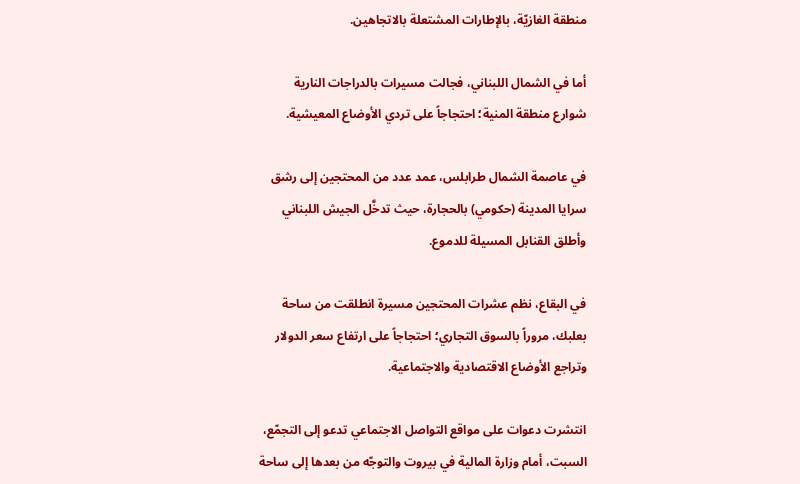منطقة الغازيّة، بالإطارات المشتعلة بالاتجاهين.

أما في الشمال اللبناني، فجالت مسيرات بالدراجات النارية شوارع منطقة المنية؛ احتجاجاً على تردي الأوضاع المعيشية.

في عاصمة الشمال طرابلس، عمد عدد من المحتجين إلى رشق سرايا المدينة (حكومي) بالحجارة، حيث تدخَّل الجيش اللبناني وأطلق القنابل المسيلة للدموع.

في البقاع، نظم عشرات المحتجين مسيرة انطلقت من ساحة بعلبك، مروراً بالسوق التجاري؛ احتجاجاً على ارتفاع سعر الدولار وتراجع الأوضاع الاقتصادية والاجتماعية.

انتشرت دعوات على مواقع التواصل الاجتماعي تدعو إلى التجمّع، السبت، أمام وزارة المالية في بيروت والتوجّه من بعدها إلى ساحة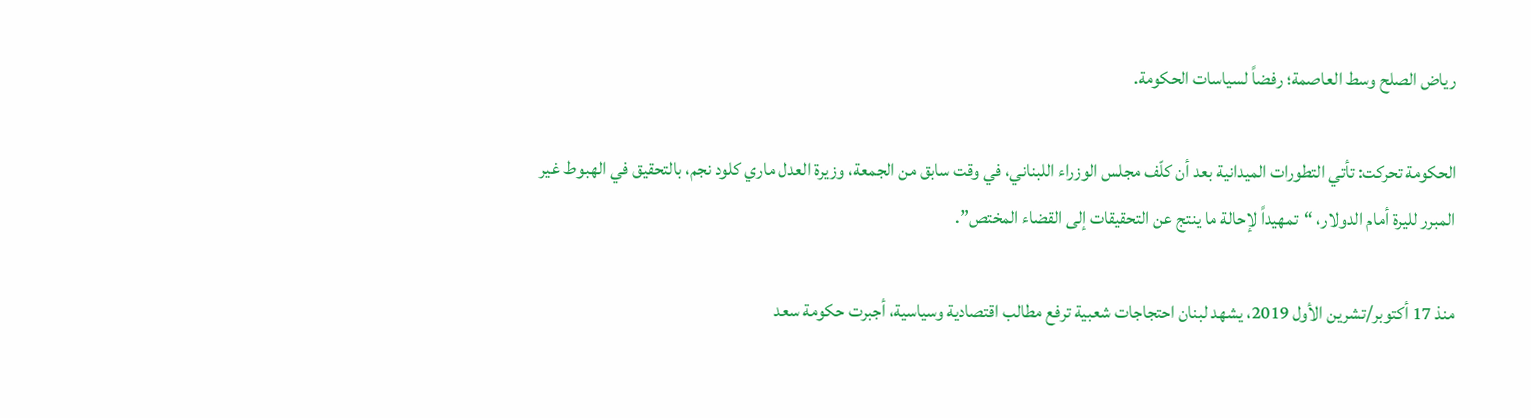رياض الصلح وسط العاصمة؛ رفضاً لسياسات الحكومة.

الحكومة تحركت: تأتي التطورات الميدانية بعد أن كلّف مجلس الوزراء اللبناني، في وقت سابق من الجمعة، وزيرة العدل ماري كلود نجم، بالتحقيق في الهبوط غير المبرر لليرة أمام الدولار، “تمهيداً لإحالة ما ينتج عن التحقيقات إلى القضاء المختص”.

منذ 17 أكتوبر/تشرين الأول 2019، يشهد لبنان احتجاجات شعبية ترفع مطالب اقتصادية وسياسية، أجبرت حكومة سعد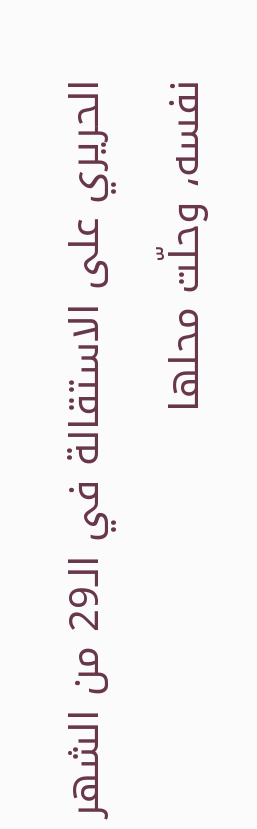الحريري على الاستقالة في الـ29 من الشهر نفسه، وحلّت محلها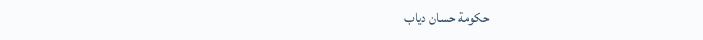حكومة حسان دياب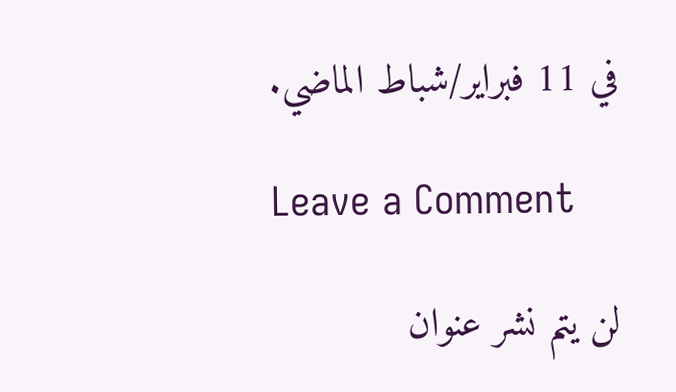في 11 فبراير/شباط الماضي.

Leave a Comment

لن يتم نشر عنوان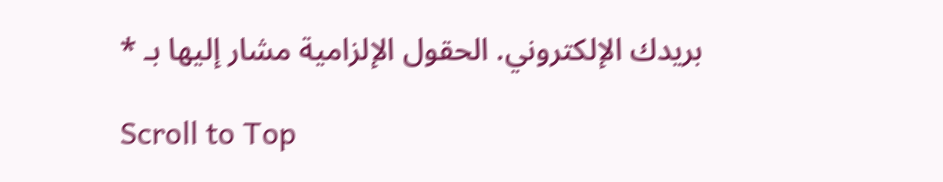بريدك الإلكتروني. الحقول الإلزامية مشار إليها بـ *

Scroll to Top